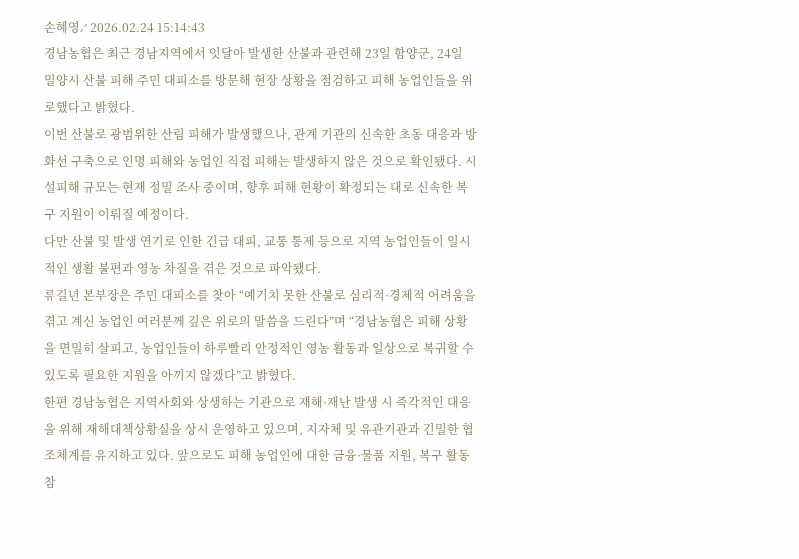손혜영⁄ 2026.02.24 15:14:43
경남농협은 최근 경남지역에서 잇달아 발생한 산불과 관련해 23일 함양군, 24일 밀양시 산불 피해 주민 대피소를 방문해 현장 상황을 점검하고 피해 농업인들을 위로했다고 밝혔다.
이번 산불로 광범위한 산림 피해가 발생했으나, 관계 기관의 신속한 초동 대응과 방화선 구축으로 인명 피해와 농업인 직접 피해는 발생하지 않은 것으로 확인됐다. 시설피해 규모는 현재 정밀 조사 중이며, 향후 피해 현황이 확정되는 대로 신속한 복구 지원이 이뤄질 예정이다.
다만 산불 및 발생 연기로 인한 긴급 대피, 교통 통제 등으로 지역 농업인들이 일시적인 생활 불편과 영농 차질을 겪은 것으로 파악됐다.
류길년 본부장은 주민 대피소를 찾아 “예기치 못한 산불로 심리적·경제적 어려움을 겪고 계신 농업인 여러분께 깊은 위로의 말씀을 드린다”며 “경남농협은 피해 상황을 면밀히 살피고, 농업인들이 하루빨리 안정적인 영농 활동과 일상으로 복귀할 수 있도록 필요한 지원을 아끼지 않겠다”고 밝혔다.
한편 경남농협은 지역사회와 상생하는 기관으로 재해·재난 발생 시 즉각적인 대응을 위해 재해대책상황실을 상시 운영하고 있으며, 지자체 및 유관기관과 긴밀한 협조체계를 유지하고 있다. 앞으로도 피해 농업인에 대한 금융·물품 지원, 복구 활동 참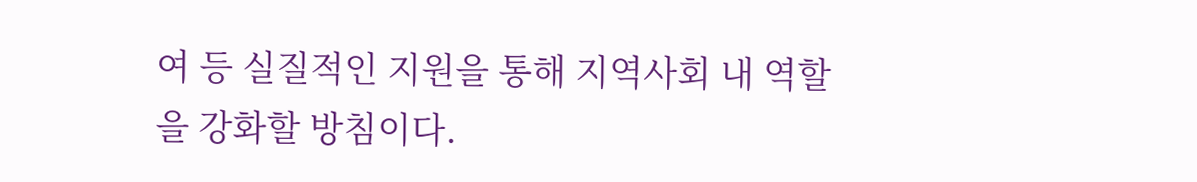여 등 실질적인 지원을 통해 지역사회 내 역할을 강화할 방침이다.